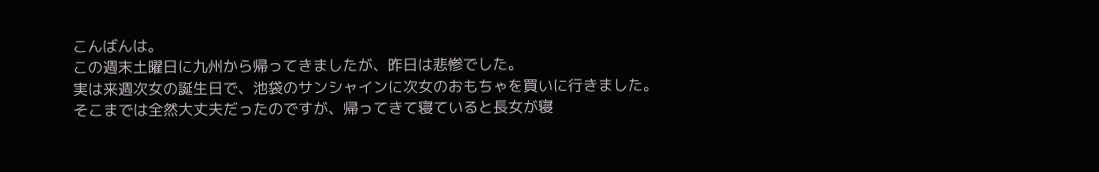こんばんは。
この週末土曜日に九州から帰ってきましたが、昨日は悲惨でした。
実は来週次女の誕生日で、池袋のサンシャインに次女のおもちゃを買いに行きました。
そこまでは全然大丈夫だったのですが、帰ってきて寝ていると長女が寝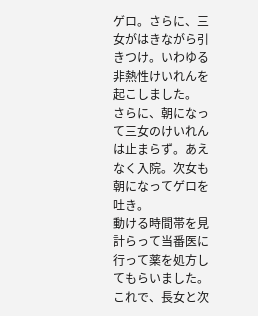ゲロ。さらに、三女がはきながら引きつけ。いわゆる非熱性けいれんを起こしました。
さらに、朝になって三女のけいれんは止まらず。あえなく入院。次女も朝になってゲロを吐き。
動ける時間帯を見計らって当番医に行って薬を処方してもらいました。
これで、長女と次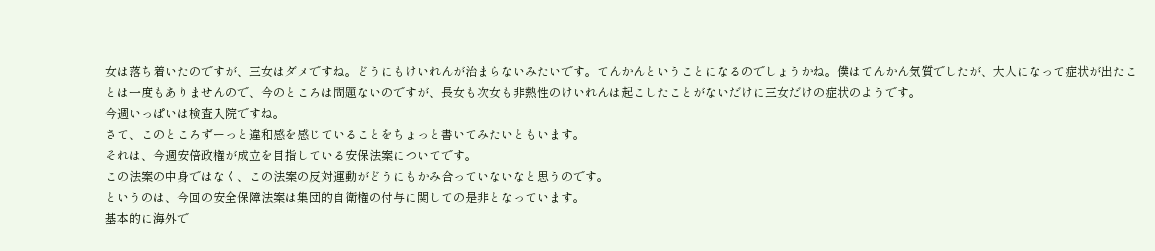女は落ち着いたのですが、三女はダメですね。どうにもけいれんが治まらないみたいです。てんかんということになるのでしょうかね。僕はてんかん気質でしたが、大人になって症状が出たことは一度もありませんので、今のところは問題ないのですが、長女も次女も非熱性のけいれんは起こしたことがないだけに三女だけの症状のようです。
今週いっぱいは検査入院ですね。
さて、このところずーっと違和感を感じていることをちょっと書いてみたいともいます。
それは、今週安倍政権が成立を目指している安保法案についてです。
この法案の中身ではなく、この法案の反対運動がどうにもかみ合っていないなと思うのです。
というのは、今回の安全保障法案は集団的自衛権の付与に関しての是非となっています。
基本的に海外で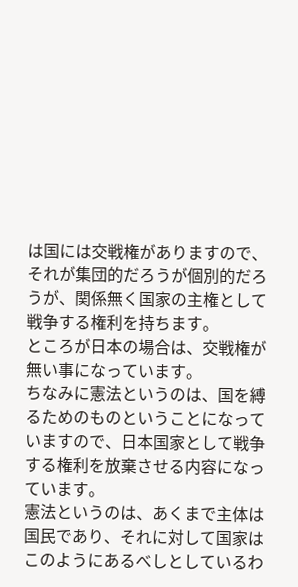は国には交戦権がありますので、それが集団的だろうが個別的だろうが、関係無く国家の主権として戦争する権利を持ちます。
ところが日本の場合は、交戦権が無い事になっています。
ちなみに憲法というのは、国を縛るためのものということになっていますので、日本国家として戦争する権利を放棄させる内容になっています。
憲法というのは、あくまで主体は国民であり、それに対して国家はこのようにあるべしとしているわ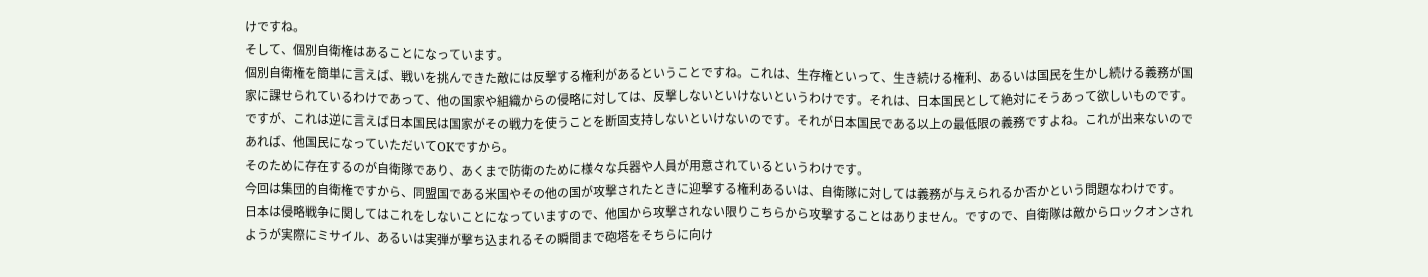けですね。
そして、個別自衛権はあることになっています。
個別自衛権を簡単に言えば、戦いを挑んできた敵には反撃する権利があるということですね。これは、生存権といって、生き続ける権利、あるいは国民を生かし続ける義務が国家に課せられているわけであって、他の国家や組織からの侵略に対しては、反撃しないといけないというわけです。それは、日本国民として絶対にそうあって欲しいものです。
ですが、これは逆に言えば日本国民は国家がその戦力を使うことを断固支持しないといけないのです。それが日本国民である以上の最低限の義務ですよね。これが出来ないのであれば、他国民になっていただいてOKですから。
そのために存在するのが自衛隊であり、あくまで防衛のために様々な兵器や人員が用意されているというわけです。
今回は集団的自衛権ですから、同盟国である米国やその他の国が攻撃されたときに迎撃する権利あるいは、自衛隊に対しては義務が与えられるか否かという問題なわけです。
日本は侵略戦争に関してはこれをしないことになっていますので、他国から攻撃されない限りこちらから攻撃することはありません。ですので、自衛隊は敵からロックオンされようが実際にミサイル、あるいは実弾が撃ち込まれるその瞬間まで砲塔をそちらに向け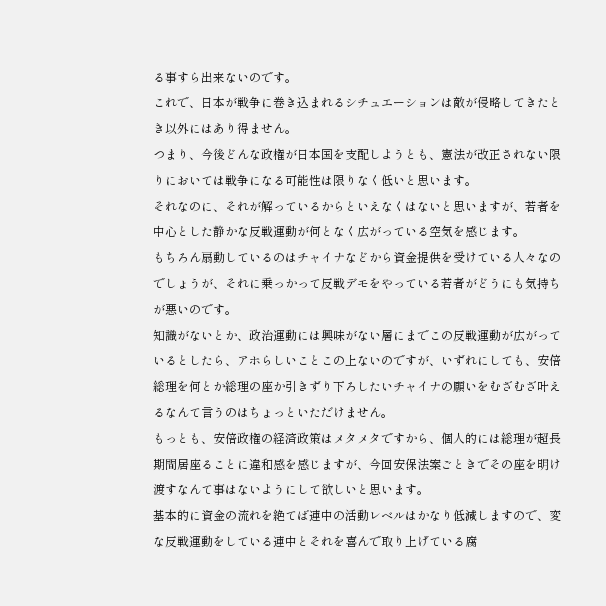る事すら出来ないのです。
これで、日本が戦争に巻き込まれるシチュエーションは敵が侵略してきたとき以外にはあり得ません。
つまり、今後どんな政権が日本国を支配しようとも、憲法が改正されない限りにおいては戦争になる可能性は限りなく低いと思います。
それなのに、それが解っているからといえなくはないと思いますが、若者を中心とした静かな反戦運動が何となく広がっている空気を感じます。
もちろん扇動しているのはチャイナなどから資金提供を受けている人々なのでしょうが、それに乗っかって反戦デモをやっている若者がどうにも気持ちが悪いのです。
知識がないとか、政治運動には興味がない層にまでこの反戦運動が広がっているとしたら、アホらしいことこの上ないのですが、いずれにしても、安倍総理を何とか総理の座か引きずり下ろしたいチャイナの願いをむざむざ叶えるなんて言うのはちょっといただけません。
もっとも、安倍政権の経済政策はメタメタですから、個人的には総理が超長期間居座ることに違和感を感じますが、今回安保法案ごときでその座を明け渡すなんて事はないようにして欲しいと思います。
基本的に資金の流れを絶てば連中の活動レベルはかなり低減しますので、変な反戦運動をしている連中とそれを喜んで取り上げている腐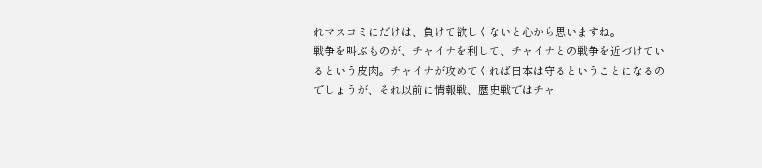れマスコミにだけは、負けて欲しくないと心から思いますね。
戦争を叫ぶものが、チャイナを利して、チャイナとの戦争を近づけているという皮肉。チャイナが攻めてくれば日本は守るということになるのでしょうが、それ以前に情報戦、歴史戦ではチャ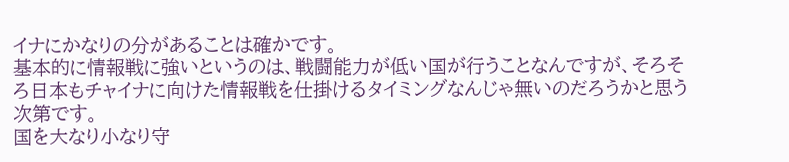イナにかなりの分があることは確かです。
基本的に情報戦に強いというのは、戦闘能力が低い国が行うことなんですが、そろそろ日本もチャイナに向けた情報戦を仕掛けるタイミングなんじゃ無いのだろうかと思う次第です。
国を大なり小なり守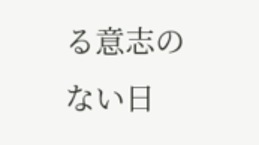る意志のない日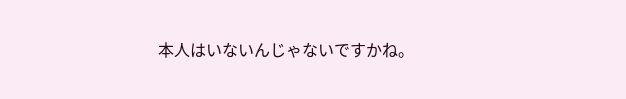本人はいないんじゃないですかね。